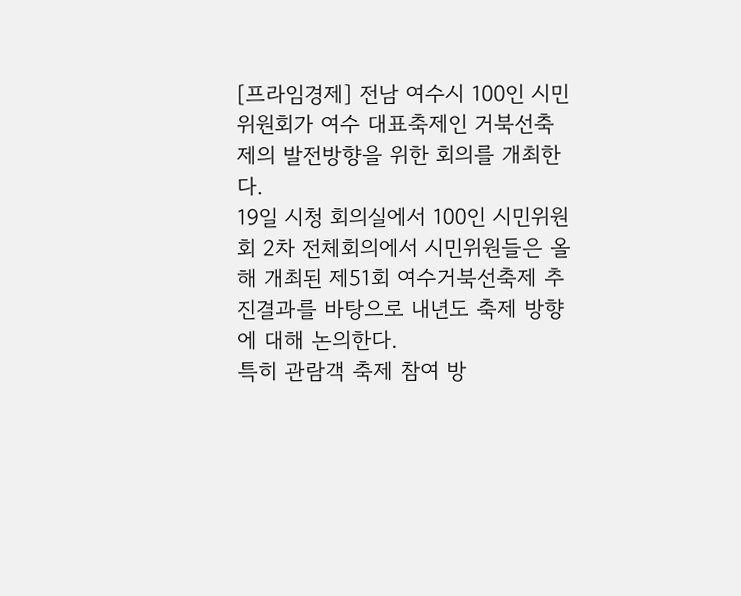[프라임경제] 전남 여수시 100인 시민위원회가 여수 대표축제인 거북선축제의 발전방향을 위한 회의를 개최한다.
19일 시청 회의실에서 100인 시민위원회 2차 전체회의에서 시민위원들은 올해 개최된 제51회 여수거북선축제 추진결과를 바탕으로 내년도 축제 방향에 대해 논의한다.
특히 관람객 축제 참여 방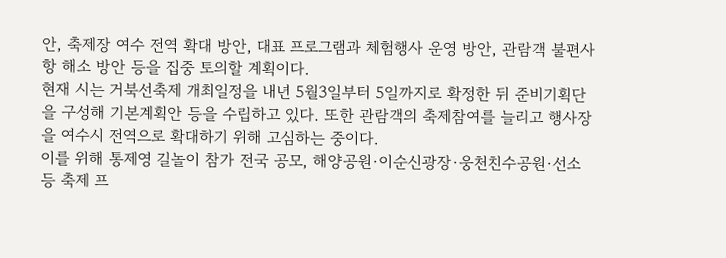안, 축제장 여수 전역 확대 방안, 대표 프로그램과 체험행사 운영 방안, 관람객 불편사항 해소 방안 등을 집중 토의할 계획이다.
현재 시는 거북선축제 개최일정을 내년 5월3일부터 5일까지로 확정한 뒤 준비기획단을 구성해 기본계획안 등을 수립하고 있다. 또한 관람객의 축제참여를 늘리고 행사장을 여수시 전역으로 확대하기 위해 고심하는 중이다.
이를 위해 통제영 길놀이 참가 전국 공모, 해양공원·이순신광장·웅천친수공원·선소 등 축제 프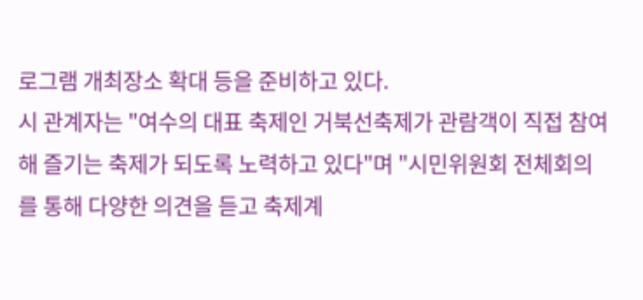로그램 개최장소 확대 등을 준비하고 있다.
시 관계자는 "여수의 대표 축제인 거북선축제가 관람객이 직접 참여해 즐기는 축제가 되도록 노력하고 있다"며 "시민위원회 전체회의를 통해 다양한 의견을 듣고 축제계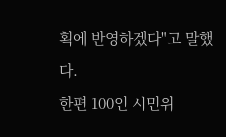획에 반영하겠다"고 말했다.
한편 100인 시민위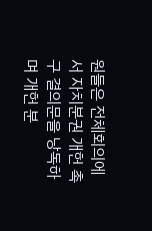원들은 전체회의에서 자치분권 개헌 촉구 결의문을 낭독하며 개헌 분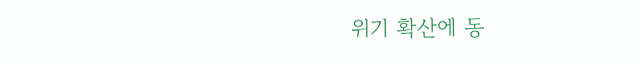위기 확산에 동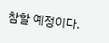참할 예정이다.